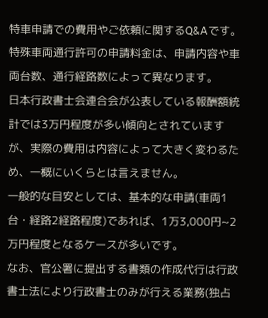特車申請での費用やご依頼に関するQ&Aです。
特殊車両通行許可の申請料金は、申請内容や車両台数、通行経路数によって異なります。
日本行政書士会連合会が公表している報酬額統計では3万円程度が多い傾向とされていますが、実際の費用は内容によって大きく変わるため、一概にいくらとは言えません。
一般的な目安としては、基本的な申請(車両1台・経路2経路程度)であれば、1万3,000円~2万円程度となるケースが多いです。
なお、官公署に提出する書類の作成代行は行政書士法により行政書士のみが行える業務(独占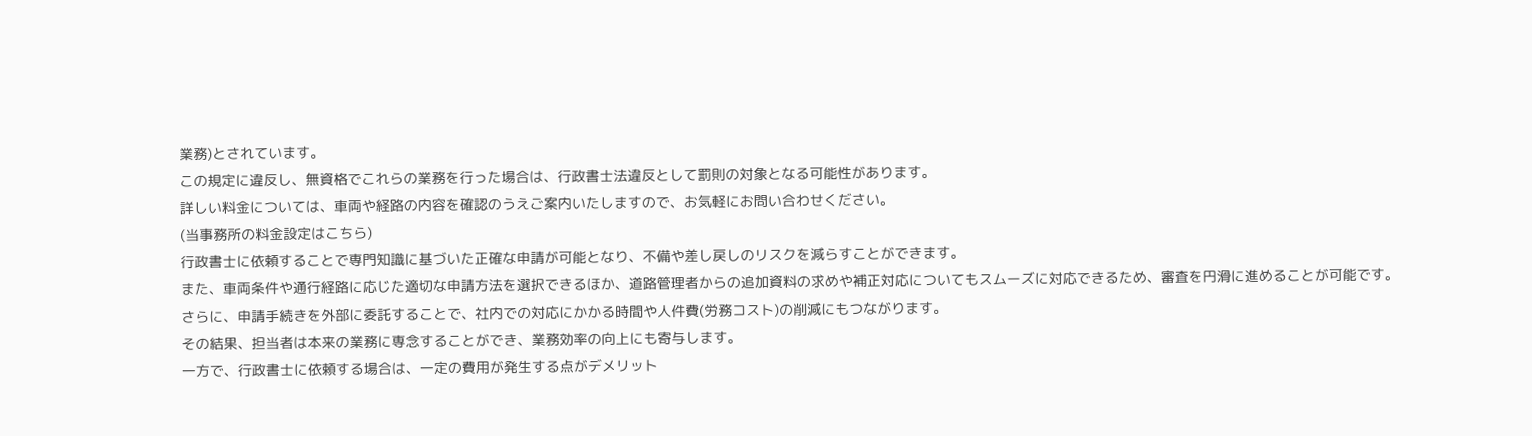業務)とされています。
この規定に違反し、無資格でこれらの業務を行った場合は、行政書士法違反として罰則の対象となる可能性があります。
詳しい料金については、車両や経路の内容を確認のうえご案内いたしますので、お気軽にお問い合わせください。
(当事務所の料金設定はこちら)
行政書士に依頼することで専門知識に基づいた正確な申請が可能となり、不備や差し戻しのリスクを減らすことができます。
また、車両条件や通行経路に応じた適切な申請方法を選択できるほか、道路管理者からの追加資料の求めや補正対応についてもスムーズに対応できるため、審査を円滑に進めることが可能です。
さらに、申請手続きを外部に委託することで、社内での対応にかかる時間や人件費(労務コスト)の削減にもつながります。
その結果、担当者は本来の業務に専念することができ、業務効率の向上にも寄与します。
一方で、行政書士に依頼する場合は、一定の費用が発生する点がデメリット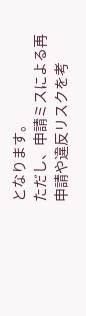となります。
ただし、申請ミスによる再申請や違反リスクを考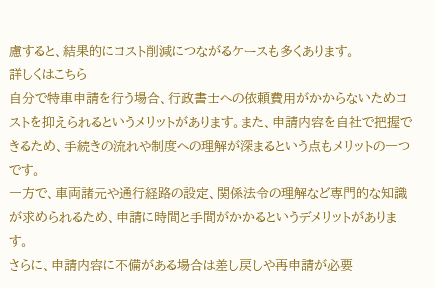慮すると、結果的にコスト削減につながるケースも多くあります。
詳しくはこちら
自分で特車申請を行う場合、行政書士への依頼費用がかからないためコストを抑えられるというメリットがあります。また、申請内容を自社で把握できるため、手続きの流れや制度への理解が深まるという点もメリットの一つです。
一方で、車両諸元や通行経路の設定、関係法令の理解など専門的な知識が求められるため、申請に時間と手間がかかるというデメリットがあります。
さらに、申請内容に不備がある場合は差し戻しや再申請が必要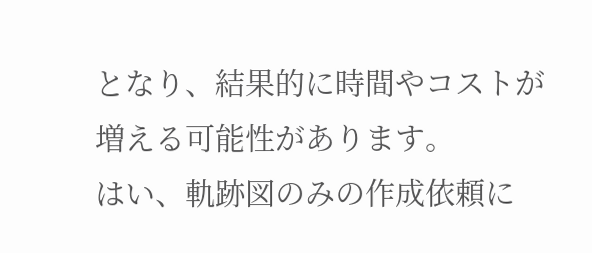となり、結果的に時間やコストが増える可能性があります。
はい、軌跡図のみの作成依頼に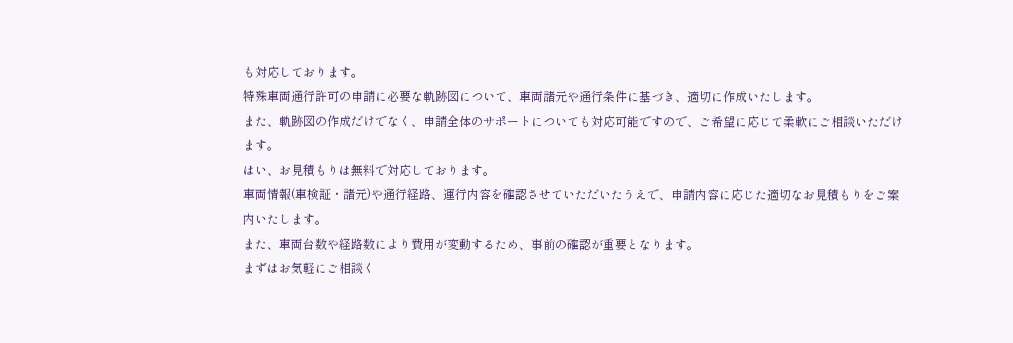も対応しております。
特殊車両通行許可の申請に必要な軌跡図について、車両諸元や通行条件に基づき、適切に作成いたします。
また、軌跡図の作成だけでなく、申請全体のサポートについても対応可能ですので、ご希望に応じて柔軟にご相談いただけます。
はい、お見積もりは無料で対応しております。
車両情報(車検証・諸元)や通行経路、運行内容を確認させていただいたうえで、申請内容に応じた適切なお見積もりをご案内いたします。
また、車両台数や経路数により費用が変動するため、事前の確認が重要となります。
まずはお気軽にご相談く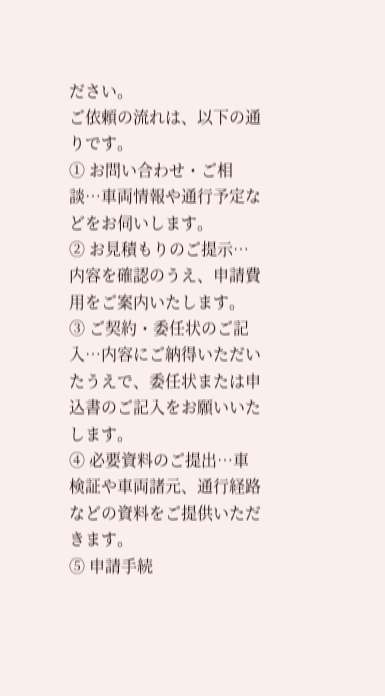ださい。
ご依頼の流れは、以下の通りです。
① お問い合わせ・ご相談…車両情報や通行予定などをお伺いします。
② お見積もりのご提示…内容を確認のうえ、申請費用をご案内いたします。
③ ご契約・委任状のご記入…内容にご納得いただいたうえで、委任状または申込書のご記入をお願いいたします。
④ 必要資料のご提出…車検証や車両諸元、通行経路などの資料をご提供いただきます。
⑤ 申請手続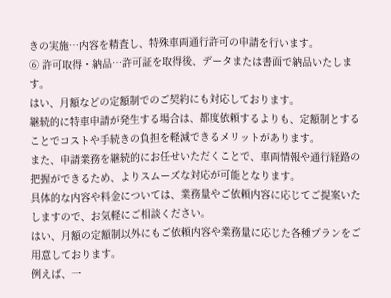きの実施…内容を精査し、特殊車両通行許可の申請を行います。
⑥ 許可取得・納品…許可証を取得後、データまたは書面で納品いたします。
はい、月額などの定額制でのご契約にも対応しております。
継続的に特車申請が発生する場合は、都度依頼するよりも、定額制とすることでコストや手続きの負担を軽減できるメリットがあります。
また、申請業務を継続的にお任せいただくことで、車両情報や通行経路の把握ができるため、よりスムーズな対応が可能となります。
具体的な内容や料金については、業務量やご依頼内容に応じてご提案いたしますので、お気軽にご相談ください。
はい、月額の定額制以外にもご依頼内容や業務量に応じた各種プランをご用意しております。
例えば、一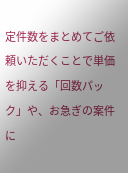定件数をまとめてご依頼いただくことで単価を抑える「回数パック」や、お急ぎの案件に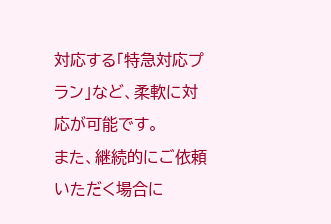対応する「特急対応プラン」など、柔軟に対応が可能です。
また、継続的にご依頼いただく場合に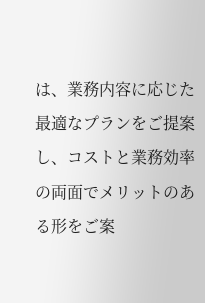は、業務内容に応じた最適なプランをご提案し、コストと業務効率の両面でメリットのある形をご案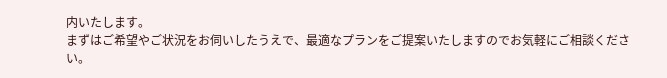内いたします。
まずはご希望やご状況をお伺いしたうえで、最適なプランをご提案いたしますのでお気軽にご相談ください。